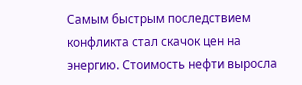Самым быстрым последствием конфликта стал скачок цен на энергию. Стоимость нефти выросла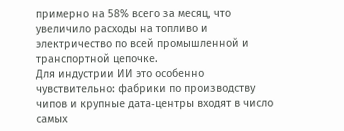примерно на 58% всего за месяц, что увеличило расходы на топливо и электричество по всей промышленной и транспортной цепочке.
Для индустрии ИИ это особенно чувствительно: фабрики по производству чипов и крупные дата‑центры входят в число самых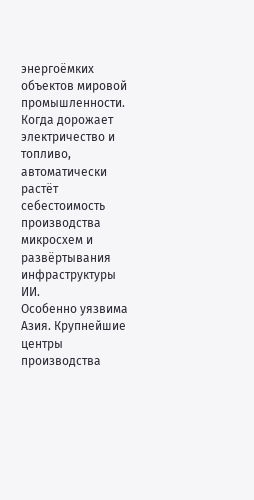энергоёмких объектов мировой промышленности. Когда дорожает электричество и топливо, автоматически растёт себестоимость производства микросхем и развёртывания инфраструктуры ИИ.
Особенно уязвима Азия. Крупнейшие центры производства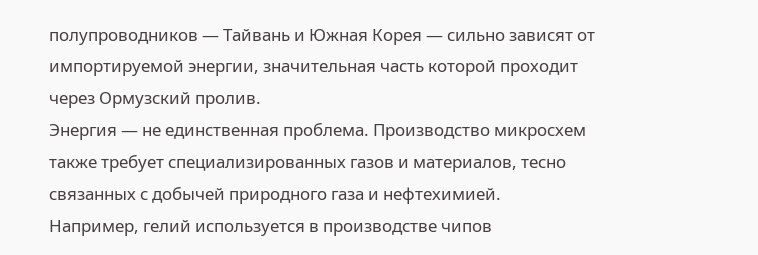полупроводников — Тайвань и Южная Корея — сильно зависят от импортируемой энергии, значительная часть которой проходит через Ормузский пролив.
Энергия — не единственная проблема. Производство микросхем также требует специализированных газов и материалов, тесно связанных с добычей природного газа и нефтехимией.
Например, гелий используется в производстве чипов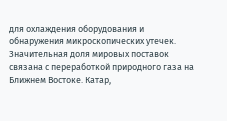для охлаждения оборудования и обнаружения микроскопических утечек. Значительная доля мировых поставок связана с переработкой природного газа на Ближнем Востоке. Катар,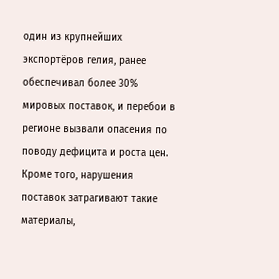один из крупнейших экспортёров гелия, ранее обеспечивал более 30% мировых поставок, и перебои в регионе вызвали опасения по поводу дефицита и роста цен.
Кроме того, нарушения поставок затрагивают такие материалы,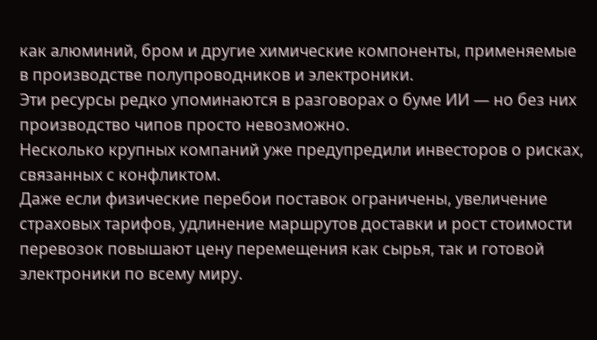как алюминий, бром и другие химические компоненты, применяемые в производстве полупроводников и электроники.
Эти ресурсы редко упоминаются в разговорах о буме ИИ — но без них производство чипов просто невозможно.
Несколько крупных компаний уже предупредили инвесторов о рисках, связанных с конфликтом.
Даже если физические перебои поставок ограничены, увеличение страховых тарифов, удлинение маршрутов доставки и рост стоимости перевозок повышают цену перемещения как сырья, так и готовой электроники по всему миру.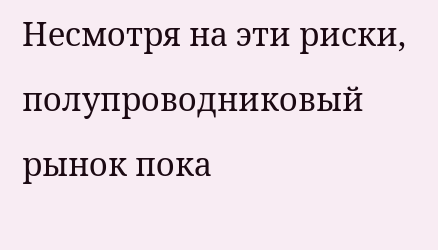Несмотря на эти риски, полупроводниковый рынок пока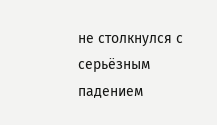не столкнулся с серьёзным падением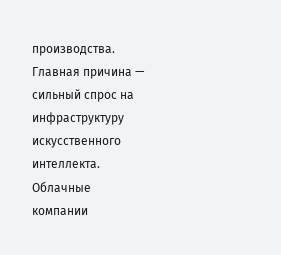производства.
Главная причина — сильный спрос на инфраструктуру искусственного интеллекта. Облачные компании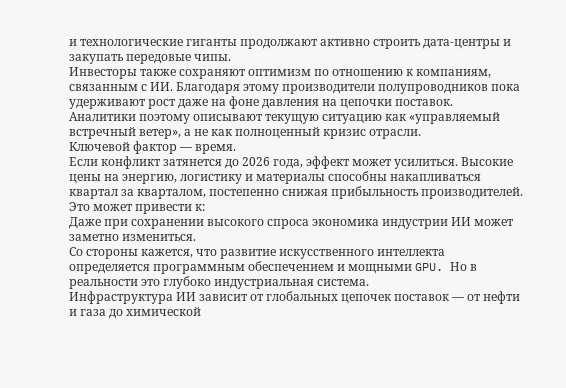и технологические гиганты продолжают активно строить дата‑центры и закупать передовые чипы.
Инвесторы также сохраняют оптимизм по отношению к компаниям, связанным с ИИ. Благодаря этому производители полупроводников пока удерживают рост даже на фоне давления на цепочки поставок.
Аналитики поэтому описывают текущую ситуацию как «управляемый встречный ветер», а не как полноценный кризис отрасли.
Ключевой фактор — время.
Если конфликт затянется до 2026 года, эффект может усилиться. Высокие цены на энергию, логистику и материалы способны накапливаться квартал за кварталом, постепенно снижая прибыльность производителей.
Это может привести к:
Даже при сохранении высокого спроса экономика индустрии ИИ может заметно измениться.
Со стороны кажется, что развитие искусственного интеллекта определяется программным обеспечением и мощными GPU. Но в реальности это глубоко индустриальная система.
Инфраструктура ИИ зависит от глобальных цепочек поставок — от нефти и газа до химической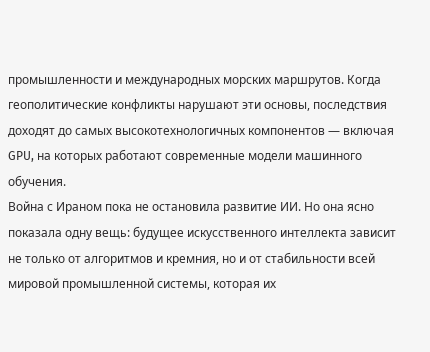промышленности и международных морских маршрутов. Когда геополитические конфликты нарушают эти основы, последствия доходят до самых высокотехнологичных компонентов — включая GPU, на которых работают современные модели машинного обучения.
Война с Ираном пока не остановила развитие ИИ. Но она ясно показала одну вещь: будущее искусственного интеллекта зависит не только от алгоритмов и кремния, но и от стабильности всей мировой промышленной системы, которая их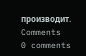производит.
Comments
0 comments